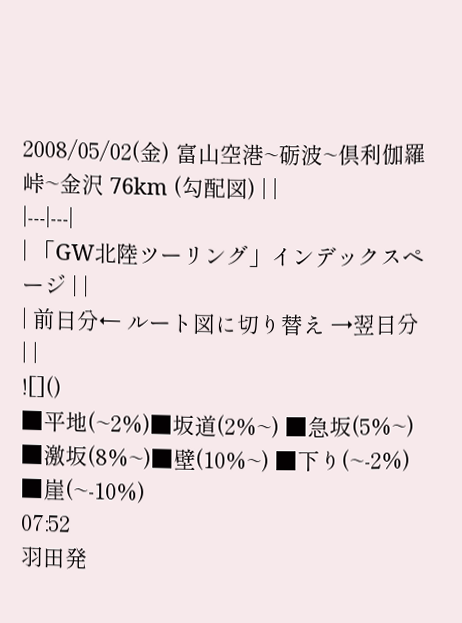2008/05/02(金) 富山空港~砺波~倶利伽羅峠~金沢 76km (勾配図) | |
|---|---|
| 「GW北陸ツーリング」インデックスページ | |
| 前日分← ルート図に切り替え →翌日分 | |
![]()
■平地(~2%)■坂道(2%~) ■急坂(5%~) ■激坂(8%~)■壁(10%~) ■下り(~-2%) ■崖(~-10%)
07:52
羽田発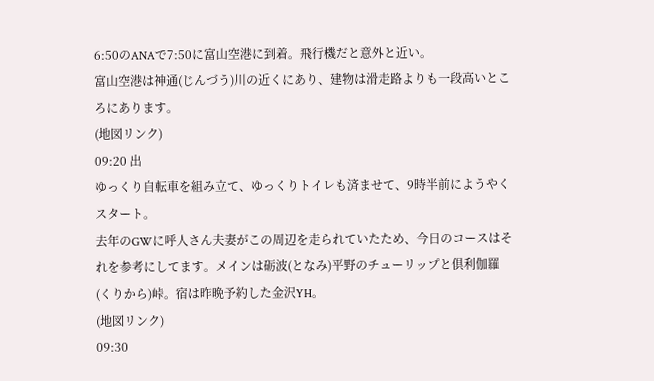6:50のANAで7:50に富山空港に到着。飛行機だと意外と近い。
富山空港は神通(じんづう)川の近くにあり、建物は滑走路よりも一段高いところにあります。
(地図リンク)
09:20 出
ゆっくり自転車を組み立て、ゆっくりトイレも済ませて、9時半前にようやくスタート。
去年のGWに呼人さん夫妻がこの周辺を走られていたため、今日のコースはそれを参考にしてます。メインは砺波(となみ)平野のチューリップと倶利伽羅(くりから)峠。宿は昨晩予約した金沢YH。
(地図リンク)
09:30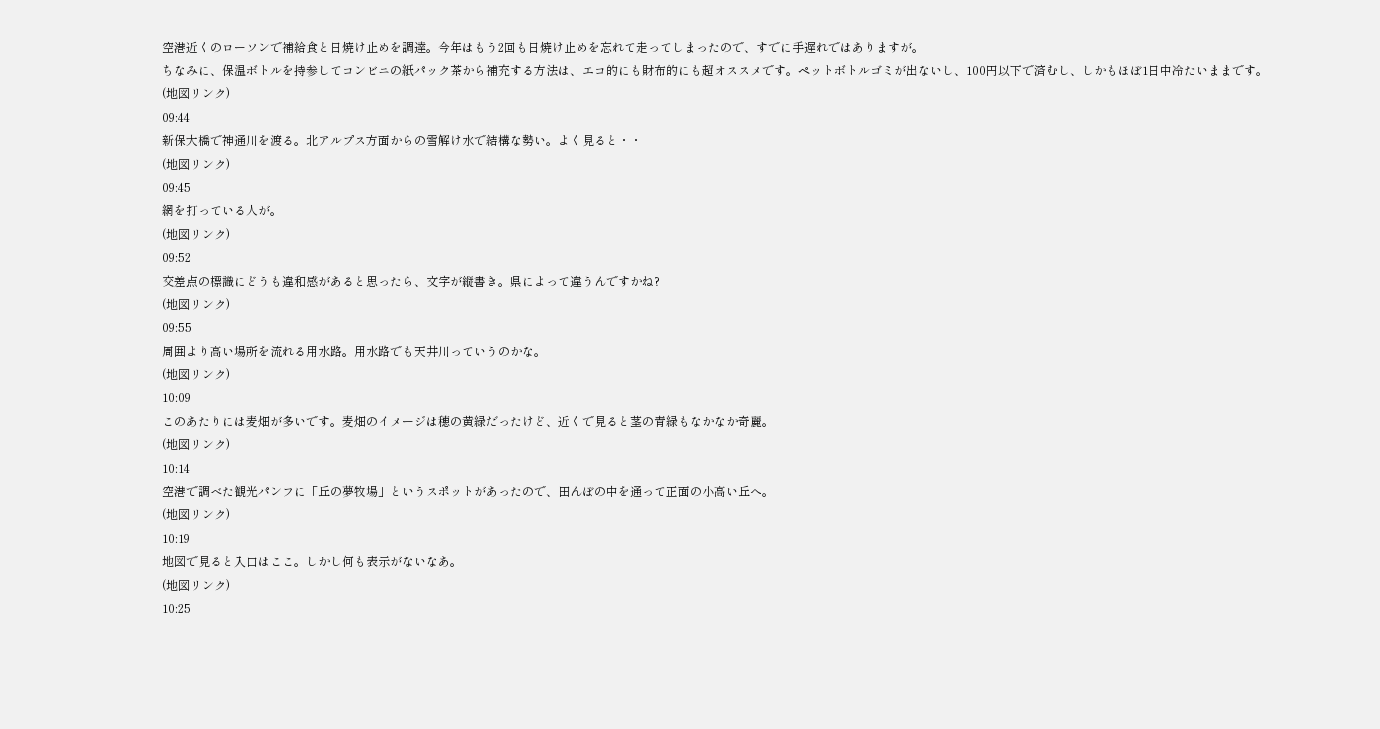空港近くのローソンで補給食と日焼け止めを調達。今年はもう2回も日焼け止めを忘れて走ってしまったので、すでに手遅れではありますが。
ちなみに、保温ボトルを持参してコンビニの紙パック茶から補充する方法は、エコ的にも財布的にも超オススメです。ペットボトルゴミが出ないし、100円以下で済むし、しかもほぼ1日中冷たいままです。
(地図リンク)
09:44
新保大橋で神通川を渡る。北アルプス方面からの雪解け水で結構な勢い。よく見ると・・
(地図リンク)
09:45
網を打っている人が。
(地図リンク)
09:52
交差点の標識にどうも違和感があると思ったら、文字が縦書き。県によって違うんですかね?
(地図リンク)
09:55
周囲より高い場所を流れる用水路。用水路でも天井川っていうのかな。
(地図リンク)
10:09
このあたりには麦畑が多いです。麦畑のイメージは穂の黄緑だったけど、近くで見ると茎の青緑もなかなか奇麗。
(地図リンク)
10:14
空港で調べた観光パンフに「丘の夢牧場」というスポットがあったので、田んぼの中を通って正面の小高い丘へ。
(地図リンク)
10:19
地図で見ると入口はここ。しかし何も表示がないなあ。
(地図リンク)
10:25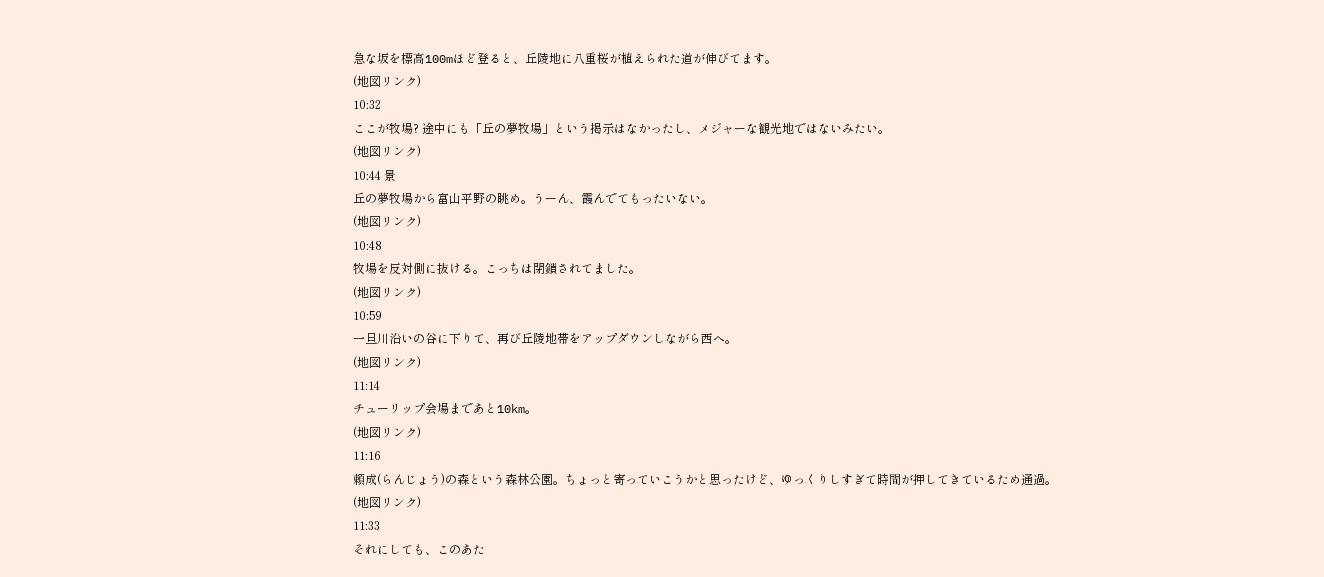急な坂を標高100mほど登ると、丘陵地に八重桜が植えられた道が伸びてます。
(地図リンク)
10:32
ここが牧場? 途中にも「丘の夢牧場」という掲示はなかったし、メジャーな観光地ではないみたい。
(地図リンク)
10:44 景
丘の夢牧場から富山平野の眺め。うーん、霞んでてもったいない。
(地図リンク)
10:48
牧場を反対側に抜ける。こっちは閉鎖されてました。
(地図リンク)
10:59
一旦川沿いの谷に下りて、再び丘陵地帯をアップダウンしながら西へ。
(地図リンク)
11:14
チューリップ会場まであと10km。
(地図リンク)
11:16
頼成(らんじょう)の森という森林公園。ちょっと寄っていこうかと思ったけど、ゆっくりしすぎて時間が押してきているため通過。
(地図リンク)
11:33
それにしても、このあた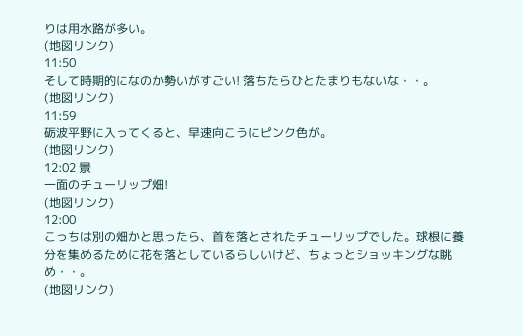りは用水路が多い。
(地図リンク)
11:50
そして時期的になのか勢いがすごい! 落ちたらひとたまりもないな・・。
(地図リンク)
11:59
砺波平野に入ってくると、早速向こうにピンク色が。
(地図リンク)
12:02 景
一面のチューリップ畑!
(地図リンク)
12:00
こっちは別の畑かと思ったら、首を落とされたチューリップでした。球根に養分を集めるために花を落としているらしいけど、ちょっとショッキングな眺め・・。
(地図リンク)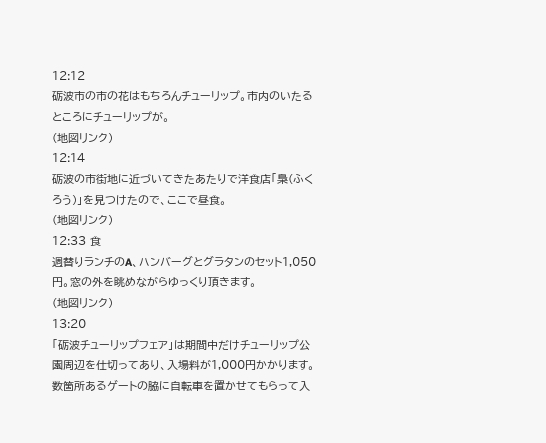12:12
砺波市の市の花はもちろんチューリップ。市内のいたるところにチューリップが。
(地図リンク)
12:14
砺波の市街地に近づいてきたあたりで洋食店「梟(ふくろう)」を見つけたので、ここで昼食。
(地図リンク)
12:33 食
週替りランチのA、ハンバーグとグラタンのセット1,050円。窓の外を眺めながらゆっくり頂きます。
(地図リンク)
13:20
「砺波チューリップフェア」は期間中だけチューリップ公園周辺を仕切ってあり、入場料が1,000円かかります。数箇所あるゲートの脇に自転車を置かせてもらって入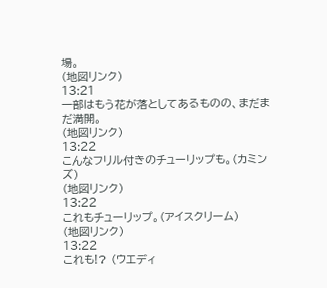場。
(地図リンク)
13:21
一部はもう花が落としてあるものの、まだまだ満開。
(地図リンク)
13:22
こんなフリル付きのチューリップも。(カミンズ)
(地図リンク)
13:22
これもチューリップ。(アイスクリーム)
(地図リンク)
13:22
これも!? (ウエディ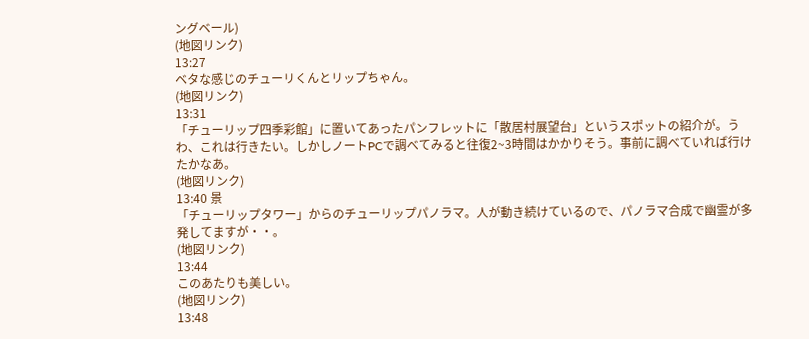ングベール)
(地図リンク)
13:27
ベタな感じのチューリくんとリップちゃん。
(地図リンク)
13:31
「チューリップ四季彩館」に置いてあったパンフレットに「散居村展望台」というスポットの紹介が。うわ、これは行きたい。しかしノートPCで調べてみると往復2~3時間はかかりそう。事前に調べていれば行けたかなあ。
(地図リンク)
13:40 景
「チューリップタワー」からのチューリップパノラマ。人が動き続けているので、パノラマ合成で幽霊が多発してますが・・。
(地図リンク)
13:44
このあたりも美しい。
(地図リンク)
13:48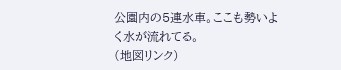公園内の5連水車。ここも勢いよく水が流れてる。
(地図リンク)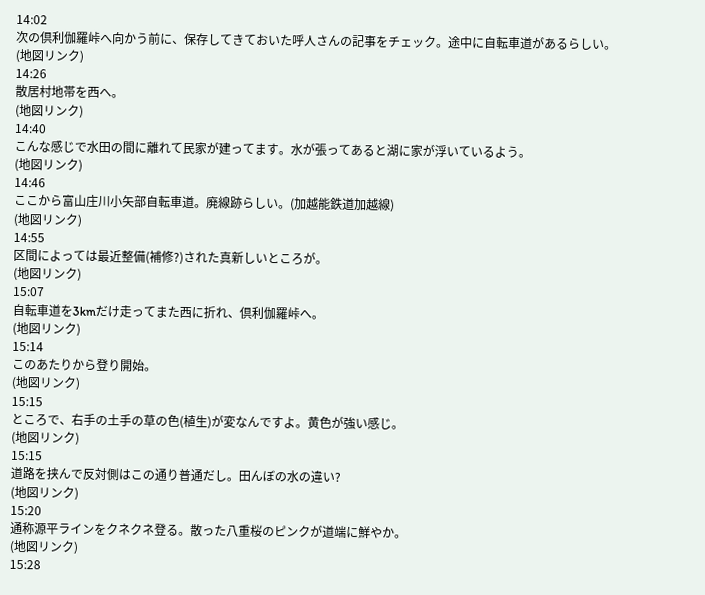14:02
次の倶利伽羅峠へ向かう前に、保存してきておいた呼人さんの記事をチェック。途中に自転車道があるらしい。
(地図リンク)
14:26
散居村地帯を西へ。
(地図リンク)
14:40
こんな感じで水田の間に離れて民家が建ってます。水が張ってあると湖に家が浮いているよう。
(地図リンク)
14:46
ここから富山庄川小矢部自転車道。廃線跡らしい。(加越能鉄道加越線)
(地図リンク)
14:55
区間によっては最近整備(補修?)された真新しいところが。
(地図リンク)
15:07
自転車道を3kmだけ走ってまた西に折れ、倶利伽羅峠へ。
(地図リンク)
15:14
このあたりから登り開始。
(地図リンク)
15:15
ところで、右手の土手の草の色(植生)が変なんですよ。黄色が強い感じ。
(地図リンク)
15:15
道路を挟んで反対側はこの通り普通だし。田んぼの水の違い?
(地図リンク)
15:20
通称源平ラインをクネクネ登る。散った八重桜のピンクが道端に鮮やか。
(地図リンク)
15:28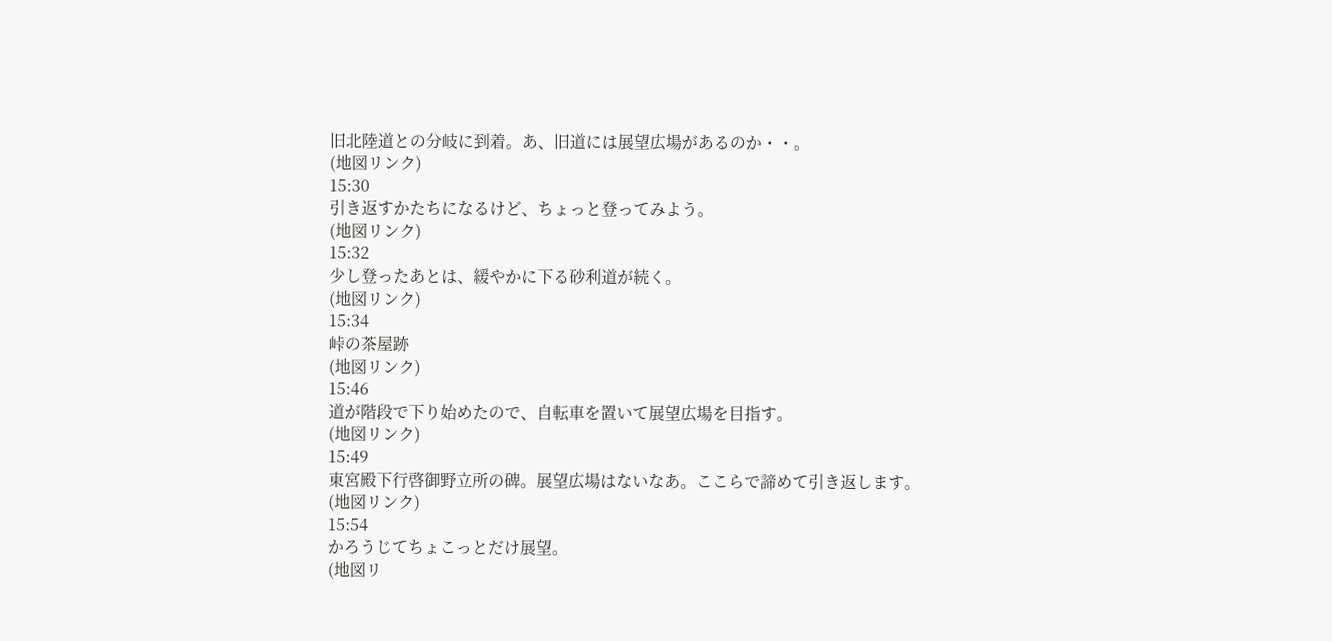旧北陸道との分岐に到着。あ、旧道には展望広場があるのか・・。
(地図リンク)
15:30
引き返すかたちになるけど、ちょっと登ってみよう。
(地図リンク)
15:32
少し登ったあとは、緩やかに下る砂利道が続く。
(地図リンク)
15:34
峠の茶屋跡
(地図リンク)
15:46
道が階段で下り始めたので、自転車を置いて展望広場を目指す。
(地図リンク)
15:49
東宮殿下行啓御野立所の碑。展望広場はないなあ。ここらで諦めて引き返します。
(地図リンク)
15:54
かろうじてちょこっとだけ展望。
(地図リ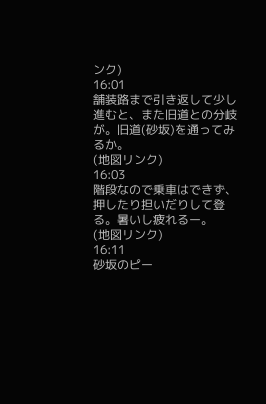ンク)
16:01
舗装路まで引き返して少し進むと、また旧道との分岐が。旧道(砂坂)を通ってみるか。
(地図リンク)
16:03
階段なので乗車はできず、押したり担いだりして登る。暑いし疲れるー。
(地図リンク)
16:11
砂坂のピー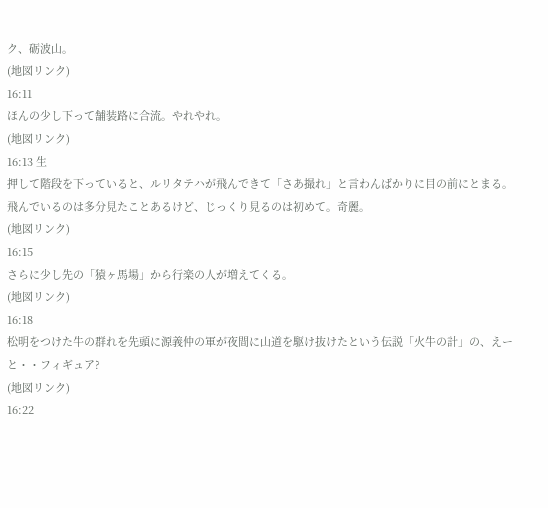ク、砺波山。
(地図リンク)
16:11
ほんの少し下って舗装路に合流。やれやれ。
(地図リンク)
16:13 生
押して階段を下っていると、ルリタテハが飛んできて「さあ撮れ」と言わんばかりに目の前にとまる。飛んでいるのは多分見たことあるけど、じっくり見るのは初めて。奇麗。
(地図リンク)
16:15
さらに少し先の「猿ヶ馬場」から行楽の人が増えてくる。
(地図リンク)
16:18
松明をつけた牛の群れを先頭に源義仲の軍が夜間に山道を駆け抜けたという伝説「火牛の計」の、えーと・・フィギュア?
(地図リンク)
16:22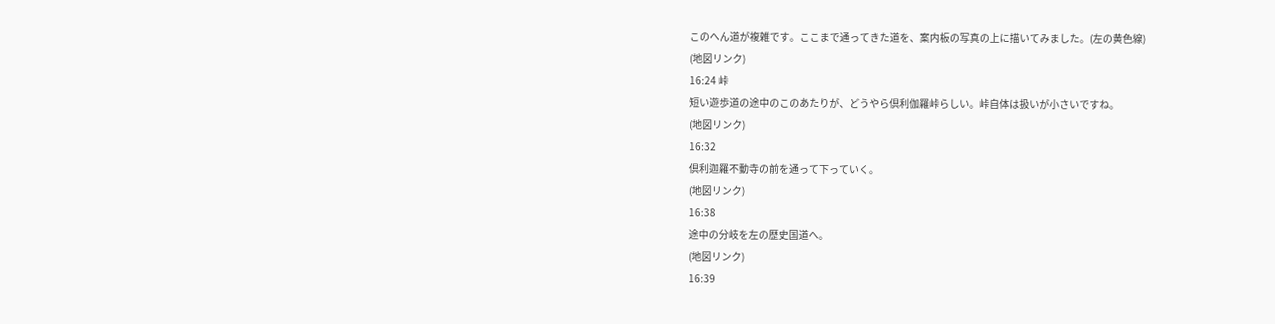このへん道が複雑です。ここまで通ってきた道を、案内板の写真の上に描いてみました。(左の黄色線)
(地図リンク)
16:24 峠
短い遊歩道の途中のこのあたりが、どうやら倶利伽羅峠らしい。峠自体は扱いが小さいですね。
(地図リンク)
16:32
倶利迦羅不動寺の前を通って下っていく。
(地図リンク)
16:38
途中の分岐を左の歴史国道へ。
(地図リンク)
16:39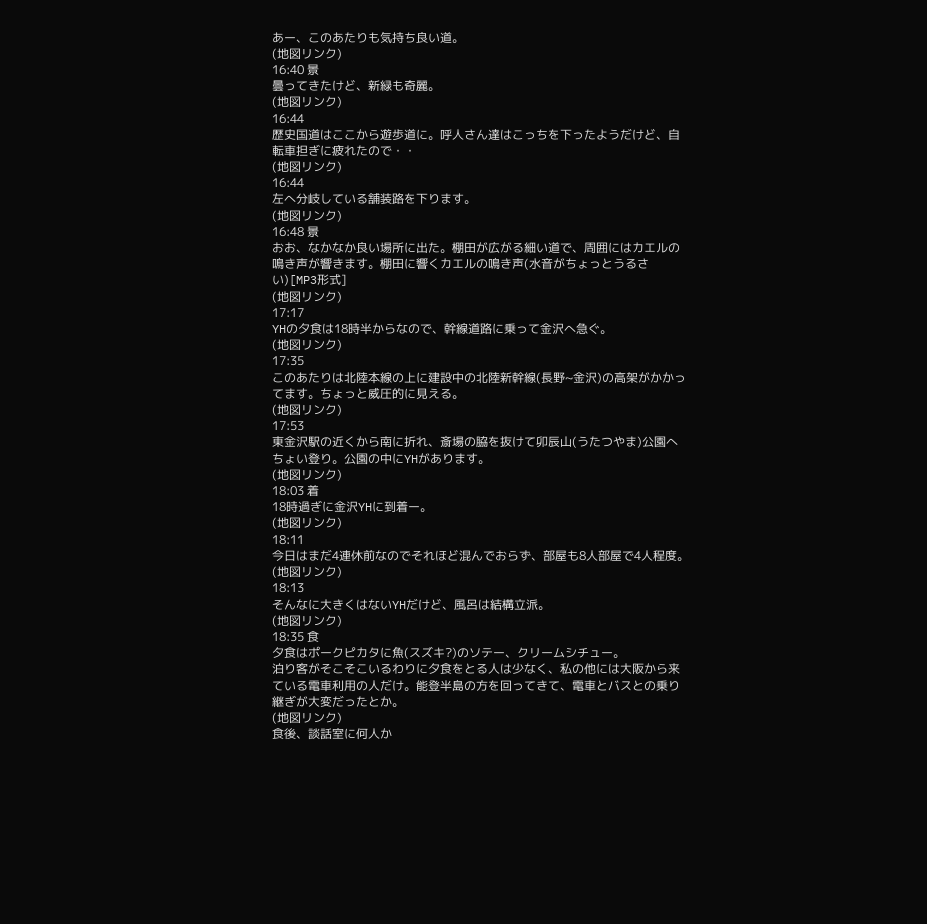あー、このあたりも気持ち良い道。
(地図リンク)
16:40 景
曇ってきたけど、新緑も奇麗。
(地図リンク)
16:44
歴史国道はここから遊歩道に。呼人さん達はこっちを下ったようだけど、自転車担ぎに疲れたので・・
(地図リンク)
16:44
左へ分岐している舗装路を下ります。
(地図リンク)
16:48 景
おお、なかなか良い場所に出た。棚田が広がる細い道で、周囲にはカエルの鳴き声が響きます。棚田に響くカエルの鳴き声(水音がちょっとうるさい)[MP3形式]
(地図リンク)
17:17
YHの夕食は18時半からなので、幹線道路に乗って金沢へ急ぐ。
(地図リンク)
17:35
このあたりは北陸本線の上に建設中の北陸新幹線(長野~金沢)の高架がかかってます。ちょっと威圧的に見える。
(地図リンク)
17:53
東金沢駅の近くから南に折れ、斎場の脇を抜けて卯辰山(うたつやま)公園へちょい登り。公園の中にYHがあります。
(地図リンク)
18:03 着
18時過ぎに金沢YHに到着ー。
(地図リンク)
18:11
今日はまだ4連休前なのでそれほど混んでおらず、部屋も8人部屋で4人程度。
(地図リンク)
18:13
そんなに大きくはないYHだけど、風呂は結構立派。
(地図リンク)
18:35 食
夕食はポークピカタに魚(スズキ?)のソテー、クリームシチュー。
泊り客がそこそこいるわりに夕食をとる人は少なく、私の他には大阪から来ている電車利用の人だけ。能登半島の方を回ってきて、電車とバスとの乗り継ぎが大変だったとか。
(地図リンク)
食後、談話室に何人か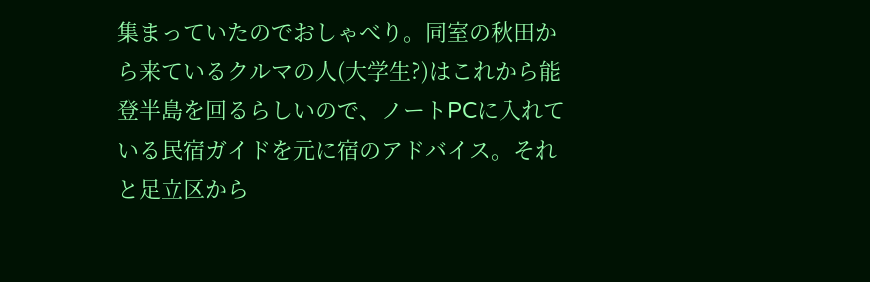集まっていたのでおしゃべり。同室の秋田から来ているクルマの人(大学生?)はこれから能登半島を回るらしいので、ノートPCに入れている民宿ガイドを元に宿のアドバイス。それと足立区から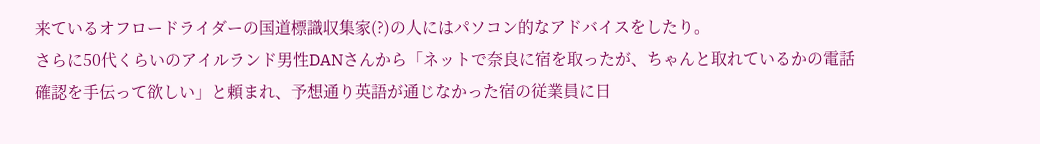来ているオフロードライダーの国道標識収集家(?)の人にはパソコン的なアドバイスをしたり。
さらに50代くらいのアイルランド男性DANさんから「ネットで奈良に宿を取ったが、ちゃんと取れているかの電話確認を手伝って欲しい」と頼まれ、予想通り英語が通じなかった宿の従業員に日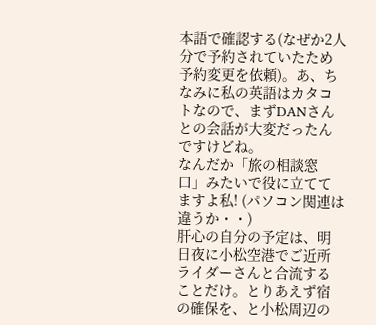本語で確認する(なぜか2人分で予約されていたため予約変更を依頼)。あ、ちなみに私の英語はカタコトなので、まずDANさんとの会話が大変だったんですけどね。
なんだか「旅の相談窓口」みたいで役に立ててますよ私! (パソコン関連は違うか・・)
肝心の自分の予定は、明日夜に小松空港でご近所ライダーさんと合流することだけ。とりあえず宿の確保を、と小松周辺の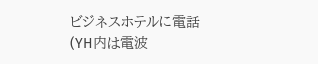ビジネスホテルに電話(YH内は電波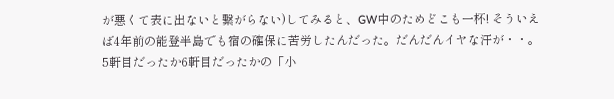が悪くて表に出ないと繋がらない)してみると、GW中のためどこも一杯! そういえば4年前の能登半島でも宿の確保に苦労したんだった。だんだんイヤな汗が・・。
5軒目だったか6軒目だったかの「小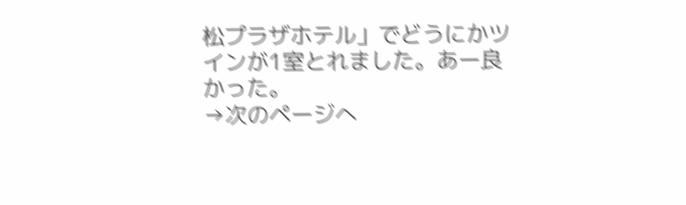松プラザホテル」でどうにかツインが1室とれました。あー良かった。
→次のページへ